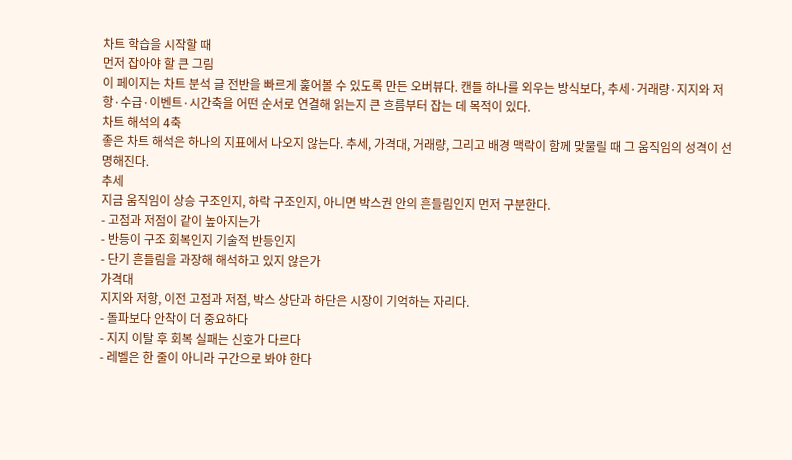차트 학습을 시작할 때
먼저 잡아야 할 큰 그림
이 페이지는 차트 분석 글 전반을 빠르게 훑어볼 수 있도록 만든 오버뷰다. 캔들 하나를 외우는 방식보다, 추세·거래량·지지와 저항·수급·이벤트·시간축을 어떤 순서로 연결해 읽는지 큰 흐름부터 잡는 데 목적이 있다.
차트 해석의 4축
좋은 차트 해석은 하나의 지표에서 나오지 않는다. 추세, 가격대, 거래량, 그리고 배경 맥락이 함께 맞물릴 때 그 움직임의 성격이 선명해진다.
추세
지금 움직임이 상승 구조인지, 하락 구조인지, 아니면 박스권 안의 흔들림인지 먼저 구분한다.
- 고점과 저점이 같이 높아지는가
- 반등이 구조 회복인지 기술적 반등인지
- 단기 흔들림을 과장해 해석하고 있지 않은가
가격대
지지와 저항, 이전 고점과 저점, 박스 상단과 하단은 시장이 기억하는 자리다.
- 돌파보다 안착이 더 중요하다
- 지지 이탈 후 회복 실패는 신호가 다르다
- 레벨은 한 줄이 아니라 구간으로 봐야 한다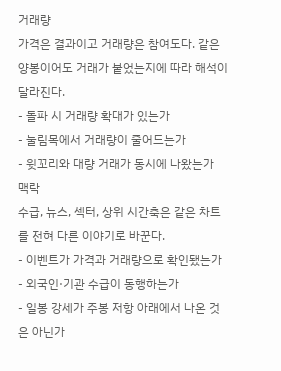거래량
가격은 결과이고 거래량은 참여도다. 같은 양봉이어도 거래가 붙었는지에 따라 해석이 달라진다.
- 돌파 시 거래량 확대가 있는가
- 눌림목에서 거래량이 줄어드는가
- 윗꼬리와 대량 거래가 동시에 나왔는가
맥락
수급, 뉴스, 섹터, 상위 시간축은 같은 차트를 전혀 다른 이야기로 바꾼다.
- 이벤트가 가격과 거래량으로 확인됐는가
- 외국인·기관 수급이 동행하는가
- 일봉 강세가 주봉 저항 아래에서 나온 것은 아닌가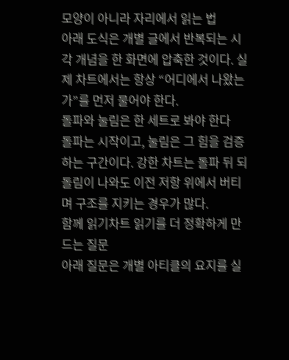모양이 아니라 자리에서 읽는 법
아래 도식은 개별 글에서 반복되는 시각 개념을 한 화면에 압축한 것이다. 실제 차트에서는 항상 “어디에서 나왔는가”를 먼저 물어야 한다.
돌파와 눌림은 한 세트로 봐야 한다
돌파는 시작이고, 눌림은 그 힘을 검증하는 구간이다. 강한 차트는 돌파 뒤 되돌림이 나와도 이전 저항 위에서 버티며 구조를 지키는 경우가 많다.
함께 읽기차트 읽기를 더 정확하게 만드는 질문
아래 질문은 개별 아티클의 요지를 실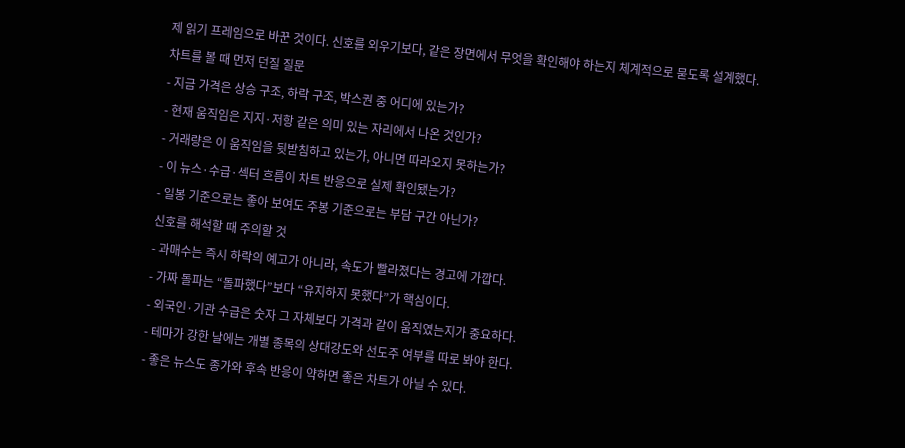제 읽기 프레임으로 바꾼 것이다. 신호를 외우기보다, 같은 장면에서 무엇을 확인해야 하는지 체계적으로 묻도록 설계했다.
차트를 볼 때 먼저 던질 질문
- 지금 가격은 상승 구조, 하락 구조, 박스권 중 어디에 있는가?
- 현재 움직임은 지지·저항 같은 의미 있는 자리에서 나온 것인가?
- 거래량은 이 움직임을 뒷받침하고 있는가, 아니면 따라오지 못하는가?
- 이 뉴스·수급·섹터 흐름이 차트 반응으로 실제 확인됐는가?
- 일봉 기준으로는 좋아 보여도 주봉 기준으로는 부담 구간 아닌가?
신호를 해석할 때 주의할 것
- 과매수는 즉시 하락의 예고가 아니라, 속도가 빨라졌다는 경고에 가깝다.
- 가짜 돌파는 “돌파했다”보다 “유지하지 못했다”가 핵심이다.
- 외국인·기관 수급은 숫자 그 자체보다 가격과 같이 움직였는지가 중요하다.
- 테마가 강한 날에는 개별 종목의 상대강도와 선도주 여부를 따로 봐야 한다.
- 좋은 뉴스도 종가와 후속 반응이 약하면 좋은 차트가 아닐 수 있다.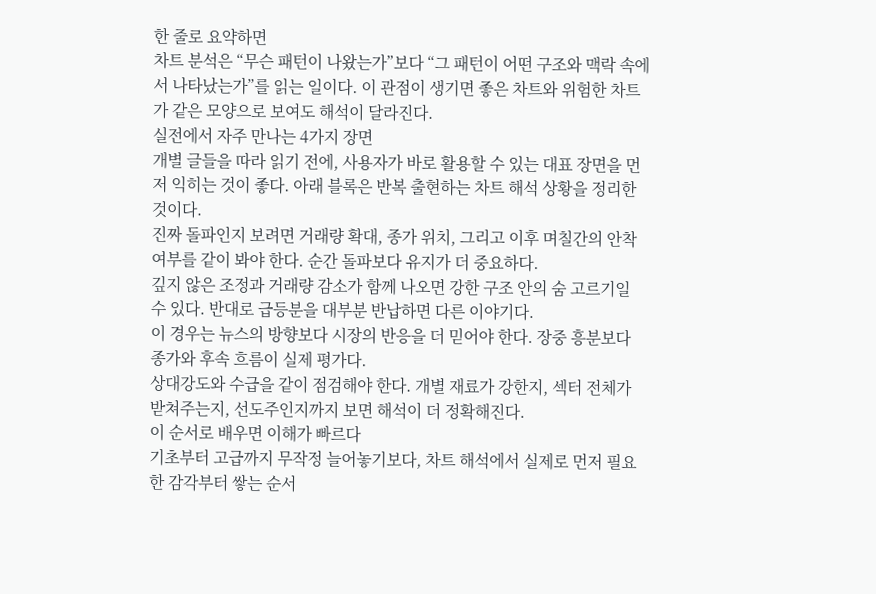한 줄로 요약하면
차트 분석은 “무슨 패턴이 나왔는가”보다 “그 패턴이 어떤 구조와 맥락 속에서 나타났는가”를 읽는 일이다. 이 관점이 생기면 좋은 차트와 위험한 차트가 같은 모양으로 보여도 해석이 달라진다.
실전에서 자주 만나는 4가지 장면
개별 글들을 따라 읽기 전에, 사용자가 바로 활용할 수 있는 대표 장면을 먼저 익히는 것이 좋다. 아래 블록은 반복 출현하는 차트 해석 상황을 정리한 것이다.
진짜 돌파인지 보려면 거래량 확대, 종가 위치, 그리고 이후 며칠간의 안착 여부를 같이 봐야 한다. 순간 돌파보다 유지가 더 중요하다.
깊지 않은 조정과 거래량 감소가 함께 나오면 강한 구조 안의 숨 고르기일 수 있다. 반대로 급등분을 대부분 반납하면 다른 이야기다.
이 경우는 뉴스의 방향보다 시장의 반응을 더 믿어야 한다. 장중 흥분보다 종가와 후속 흐름이 실제 평가다.
상대강도와 수급을 같이 점검해야 한다. 개별 재료가 강한지, 섹터 전체가 받쳐주는지, 선도주인지까지 보면 해석이 더 정확해진다.
이 순서로 배우면 이해가 빠르다
기초부터 고급까지 무작정 늘어놓기보다, 차트 해석에서 실제로 먼저 필요한 감각부터 쌓는 순서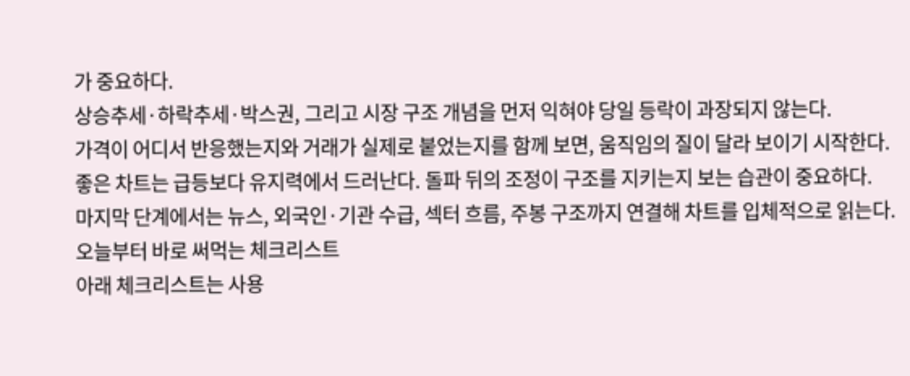가 중요하다.
상승추세·하락추세·박스권, 그리고 시장 구조 개념을 먼저 익혀야 당일 등락이 과장되지 않는다.
가격이 어디서 반응했는지와 거래가 실제로 붙었는지를 함께 보면, 움직임의 질이 달라 보이기 시작한다.
좋은 차트는 급등보다 유지력에서 드러난다. 돌파 뒤의 조정이 구조를 지키는지 보는 습관이 중요하다.
마지막 단계에서는 뉴스, 외국인·기관 수급, 섹터 흐름, 주봉 구조까지 연결해 차트를 입체적으로 읽는다.
오늘부터 바로 써먹는 체크리스트
아래 체크리스트는 사용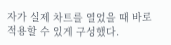자가 실제 차트를 열었을 때 바로 적용할 수 있게 구성했다.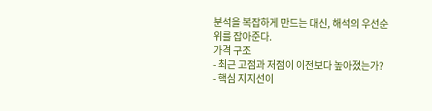분석을 복잡하게 만드는 대신, 해석의 우선순위를 잡아준다.
가격 구조
- 최근 고점과 저점이 이전보다 높아졌는가?
- 핵심 지지선이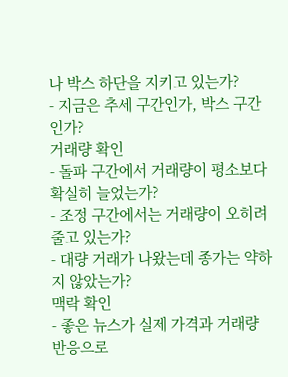나 박스 하단을 지키고 있는가?
- 지금은 추세 구간인가, 박스 구간인가?
거래량 확인
- 돌파 구간에서 거래량이 평소보다 확실히 늘었는가?
- 조정 구간에서는 거래량이 오히려 줄고 있는가?
- 대량 거래가 나왔는데 종가는 약하지 않았는가?
맥락 확인
- 좋은 뉴스가 실제 가격과 거래량 반응으로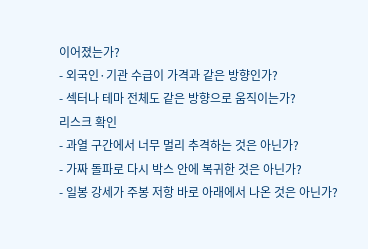이어졌는가?
- 외국인·기관 수급이 가격과 같은 방향인가?
- 섹터나 테마 전체도 같은 방향으로 움직이는가?
리스크 확인
- 과열 구간에서 너무 멀리 추격하는 것은 아닌가?
- 가짜 돌파로 다시 박스 안에 복귀한 것은 아닌가?
- 일봉 강세가 주봉 저항 바로 아래에서 나온 것은 아닌가?